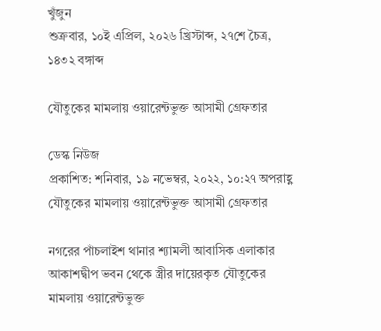খুঁজুন
শুক্রবার, ১০ই এপ্রিল, ২০২৬ খ্রিস্টাব্দ, ২৭শে চৈত্র, ১৪৩২ বঙ্গাব্দ

যৌতুকের মামলায় ওয়ারেন্টভুক্ত আসামী গ্রেফতার

ডেস্ক নিউজ
প্রকাশিত: শনিবার, ১৯ নভেম্বর, ২০২২, ১০:২৭ অপরাহ্ণ
যৌতুকের মামলায় ওয়ারেন্টভুক্ত আসামী গ্রেফতার

নগরের পাঁচলাইশ থানার শ্যামলী আবাসিক এলাকার আকাশদ্বীপ ভবন থেকে স্ত্রীর দায়েরকৃত যৌতুকের মামলায় ওয়ারেন্টভুক্ত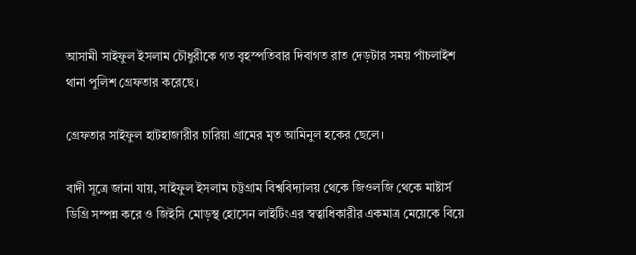আসামী সাইফুল ইসলাম চৌধুরীকে গত বৃহস্পতিবার দিবাগত রাত দেড়টার সময় পাঁচলাইশ থানা পুলিশ গ্রেফতার করেছে।

গ্রেফতার সাইফুল হাটহাজারীর চারিয়া গ্রামের মৃত আমিনুল হকের ছেলে।

বাদী সূত্রে জানা যায়, সাইফুল ইসলাম চট্টগ্রাম বিশ্ববিদ্যালয় থেকে জিওলজি থেকে মাষ্টার্স ডিগ্রি সম্পন্ন করে ও জিইসি মোড়স্থ হোসেন লাইটিংএর স্বত্বাধিকারীর একমাত্র মেয়েকে বিয়ে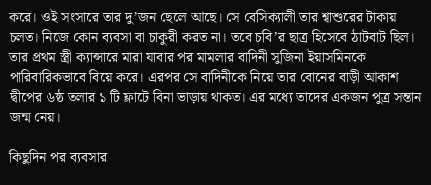করে। ওই সংসারে তার দু’জন ছেলে আছে। সে বেসিক্যালী তার শ্বাশুরের টাকায় চলত। নিজে কোন ব্যবসা বা চাকুরী করত না। তবে চবি’র ছাত্র হিসেবে ঠাটবাট ছিল। তার প্রথম স্ত্রী ক্যান্সারে মারা যাবার পর মামলার বাদিনী সুজিনা ইয়াসমিনকে পারিবারিকভাবে বিয়ে করে। এরপর সে বাদিনীকে নিয়ে তার বোনের বাড়ী আকাশ দ্বীপের ৬ষ্ঠ তলার ১ টি ফ্লাটে বিনা ভাড়ায় থাকত। এর মধ্যে তাদের একজন পুত্র সন্তান জন্ম নেয়।

কিছুদিন পর ব্যবসার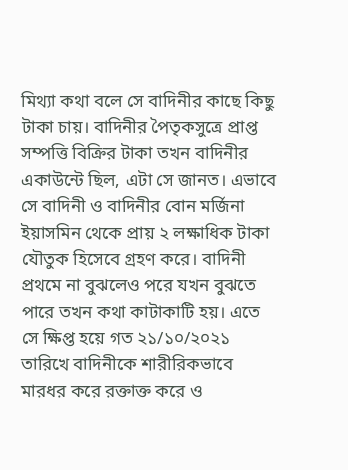মিথ্যা কথা বলে সে বাদিনীর কাছে কিছু টাকা চায়। বাদিনীর পৈতৃকসুত্রে প্রাপ্ত সম্পত্তি বিক্রির টাকা তখন বাদিনীর একাউন্টে ছিল, এটা সে জানত। এভাবে সে বাদিনী ও বাদিনীর বোন মর্জিনা ইয়াসমিন থেকে প্রায় ২ লক্ষাধিক টাকা যৌতুক হিসেবে গ্রহণ করে। বাদিনী প্রথমে না বুঝলেও পরে যখন বুঝতে পারে তখন কথা কাটাকাটি হয়। এতে সে ক্ষিপ্ত হয়ে গত ২১/১০/২০২১ তারিখে বাদিনীকে শারীরিকভাবে মারধর করে রক্তাক্ত করে ও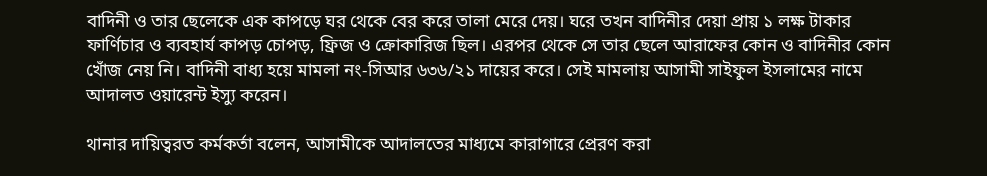বাদিনী ও তার ছেলেকে এক কাপড়ে ঘর থেকে বের করে তালা মেরে দেয়। ঘরে তখন বাদিনীর দেয়া প্রায় ১ লক্ষ টাকার ফার্ণিচার ও ব্যবহার্য কাপড় চোপড়, ফ্রিজ ও ক্রোকারিজ ছিল। এরপর থেকে সে তার ছেলে আরাফের কোন ও বাদিনীর কোন খোঁজ নেয় নি। বাদিনী বাধ্য হয়ে মামলা নং-সিআর ৬৩৬/২১ দায়ের করে। সেই মামলায় আসামী সাইফুল ইসলামের নামে আদালত ওয়ারেন্ট ইস্যু করেন।

থানার দায়িত্বরত কর্মকর্তা বলেন, আসামীকে আদালতের মাধ্যমে কারাগারে প্রেরণ করা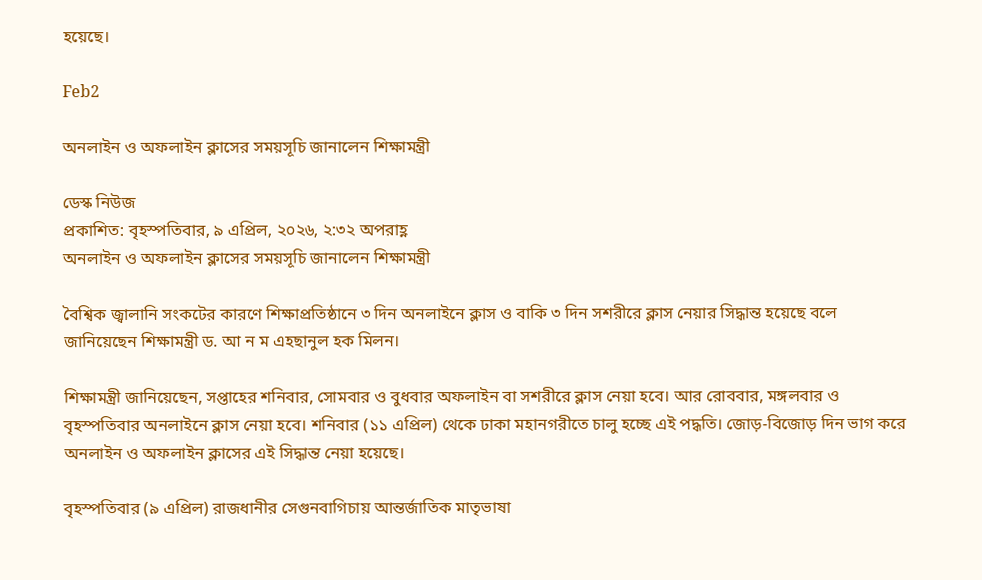হয়েছে।

Feb2

অনলাইন ও অফলাইন ক্লাসের সময়সূচি জানালেন শিক্ষামন্ত্রী

ডেস্ক নিউজ
প্রকাশিত: বৃহস্পতিবার, ৯ এপ্রিল, ২০২৬, ২:৩২ অপরাহ্ণ
অনলাইন ও অফলাইন ক্লাসের সময়সূচি জানালেন শিক্ষামন্ত্রী

বৈশ্বিক জ্বালানি সংকটের কারণে শিক্ষাপ্রতিষ্ঠানে ৩ দিন অনলাইনে ক্লাস ও বাকি ৩ দিন সশরীরে ক্লাস নেয়ার সিদ্ধান্ত হয়েছে বলে জানিয়েছেন শিক্ষামন্ত্রী ড. আ ন ম এহছানুল হক মিলন।

শিক্ষামন্ত্রী জানিয়েছেন, সপ্তাহের শনিবার, সোমবার ও বুধবার অফলাইন বা সশরীরে ক্লাস নেয়া হবে। আর রোববার, মঙ্গলবার ও বৃহস্পতিবার অনলাইনে ক্লাস নেয়া হবে। শনিবার (১১ এপ্রিল) থেকে ঢাকা মহানগরীতে চালু হচ্ছে এই পদ্ধতি। জোড়-বিজোড় দিন ভাগ করে অনলাইন ও অফলাইন ক্লাসের এই সিদ্ধান্ত নেয়া হয়েছে।

বৃহস্পতিবার (৯ এপ্রিল) রাজধানীর সেগুনবাগিচায় আন্তর্জাতিক মাতৃভাষা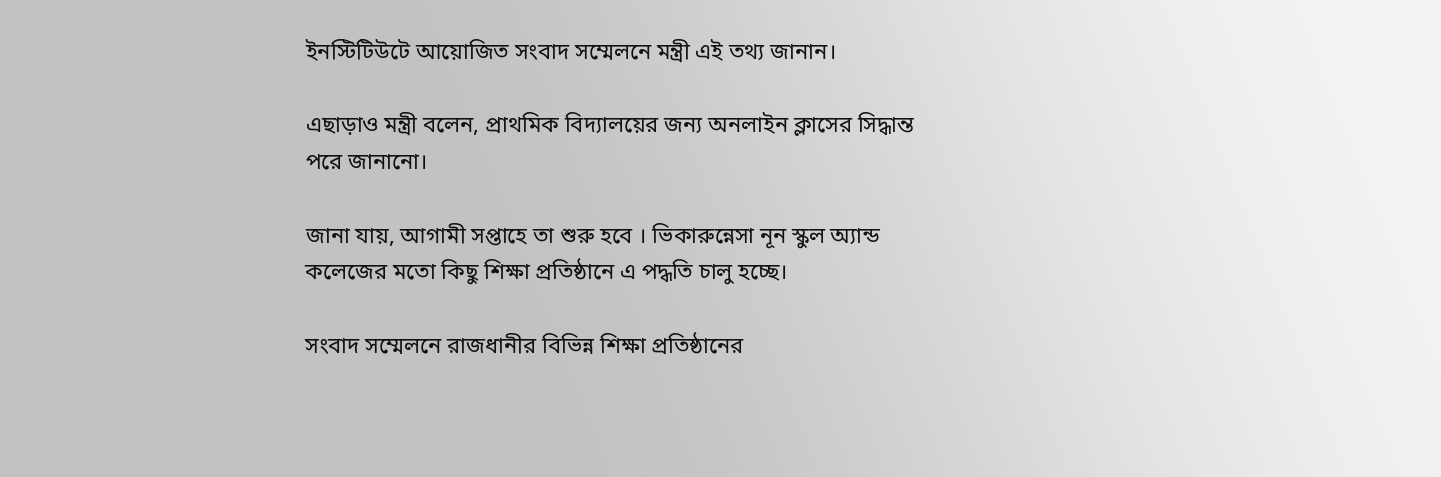ইনস্টিটিউটে আয়োজিত সংবাদ সম্মেলনে মন্ত্রী এই তথ্য জানান।

এছাড়াও মন্ত্রী বলেন, প্রাথমিক বিদ্যালয়ের জন্য অনলাইন ক্লাসের সিদ্ধান্ত পরে জানানো।

জানা যায়, আগামী সপ্তাহে তা শুরু হবে । ভিকারুন্নেসা নূন স্কুল অ্যান্ড কলেজের মতো কিছু শিক্ষা প্রতিষ্ঠানে এ পদ্ধতি চালু হচ্ছে।

সংবাদ সম্মেলনে রাজধানীর বিভিন্ন শিক্ষা প্রতিষ্ঠানের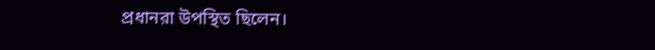প্রধানরা উপস্থিত ছিলেন।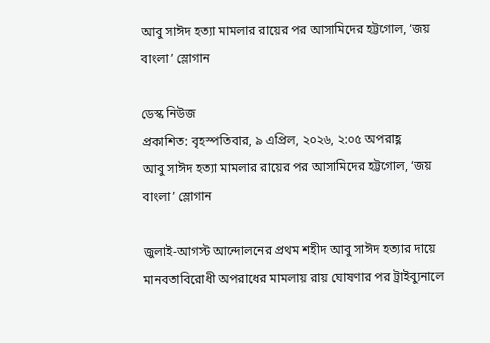আবু সাঈদ হত্যা মামলার রায়ের পর আসামিদের হট্টগোল, ‘জয় বাংলা’ স্লোগান

ডেস্ক নিউজ
প্রকাশিত: বৃহস্পতিবার, ৯ এপ্রিল, ২০২৬, ২:০৫ অপরাহ্ণ
আবু সাঈদ হত্যা মামলার রায়ের পর আসামিদের হট্টগোল, ‘জয় বাংলা’ স্লোগান

জুলাই-আগস্ট আন্দোলনের প্রথম শহীদ আবু সাঈদ হত্যার দায়ে মানবতাবিরোধী অপরাধের মামলায় রায় ঘোষণার পর ট্রাইব্যুনালে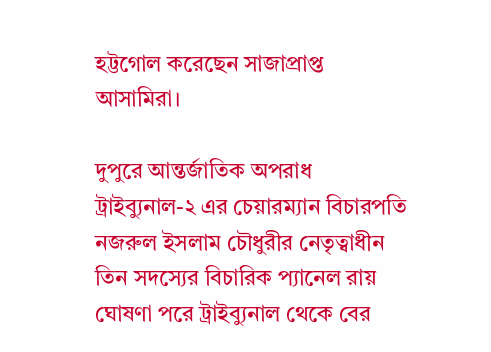হট্টগোল করেছেন সাজাপ্রাপ্ত আসামিরা।

দুপুরে আন্তর্জাতিক অপরাধ ট্রাইব্যুনাল-২ এর চেয়ারম্যান বিচারপতি নজরুল ইসলাম চৌধুরীর নেতৃত্বাধীন তিন সদস্যের বিচারিক প্যানেল রায় ঘোষণা পরে ট্রাইব্যুনাল থেকে বের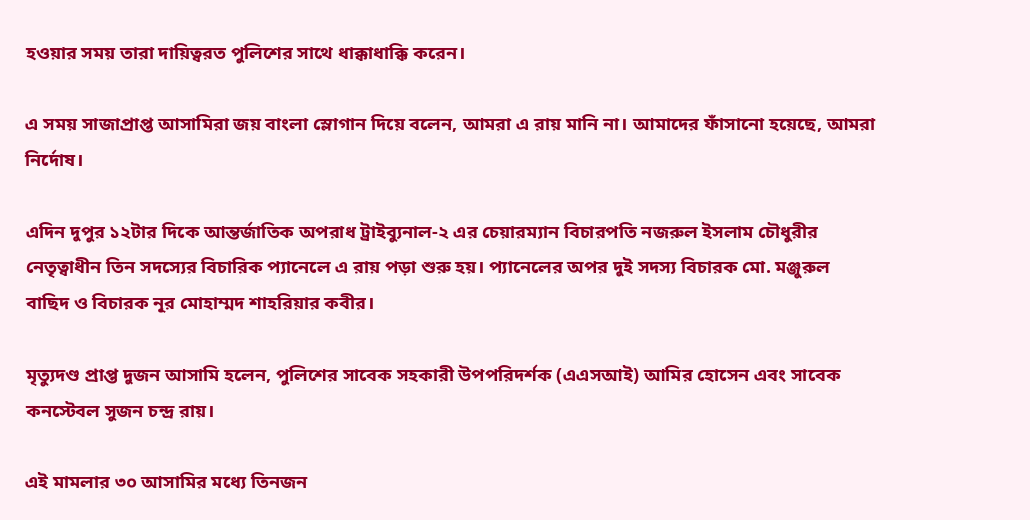হওয়ার সময় তারা দায়িত্বরত পুলিশের সাথে ধাক্কাধাক্কি করেন।

এ সময় সাজাপ্রাপ্ত আসামিরা জয় বাংলা স্লোগান দিয়ে বলেন, আমরা এ রায় মানি না। আমাদের ফাঁসানো হয়েছে, আমরা নির্দোষ।

এদিন দুপুর ১২টার দিকে আন্তর্জাতিক অপরাধ ট্রাইব্যুনাল-২ এর চেয়ারম্যান বিচারপতি নজরুল ইসলাম চৌধুরীর নেতৃত্বাধীন তিন সদস্যের বিচারিক প্যানেলে এ রায় পড়া শুরু হয়। প্যানেলের অপর দুই সদস্য বিচারক মো. মঞ্জুরুল বাছিদ ও বিচারক নূর মোহাম্মদ শাহরিয়ার কবীর।

মৃত্যুদণ্ড প্রাপ্ত দুজন আসামি হলেন, পুলিশের সাবেক সহকারী উপপরিদর্শক (এএসআই) আমির হোসেন এবং সাবেক কনস্টেবল সুজন চন্দ্র রায়।

এই মামলার ৩০ আসামির মধ্যে তিনজন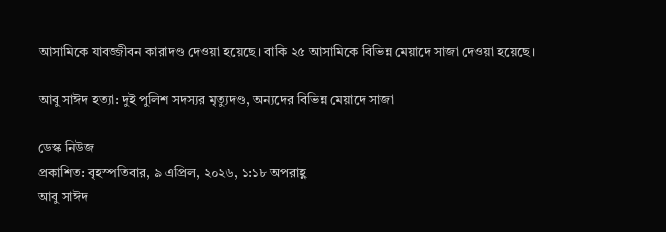আসামিকে যাবজ্জীবন কারাদণ্ড দেওয়া হয়েছে। বাকি ২৫ আসামিকে বিভিন্ন মেয়াদে সাজা দেওয়া হয়েছে।

আবু সাঈদ হত্যা: দুই পুলিশ সদস্যর মৃত্যুদণ্ড, অন্যদের বিভিন্ন মেয়াদে সাজা

ডেস্ক নিউজ
প্রকাশিত: বৃহস্পতিবার, ৯ এপ্রিল, ২০২৬, ১:১৮ অপরাহ্ণ
আবু সাঈদ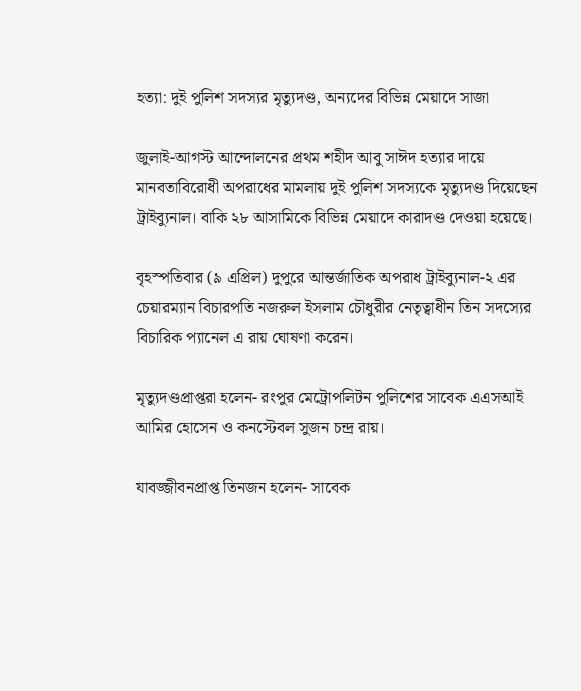হত্যা: দুই পুলিশ সদস্যর মৃত্যুদণ্ড, অন্যদের বিভিন্ন মেয়াদে সাজা

জুলাই-আগস্ট আন্দোলনের প্রথম শহীদ আবু সাঈদ হত্যার দায়ে মানবতাবিরোধী অপরাধের মামলায় দুই পুলিশ সদস্যকে মৃত্যুদণ্ড দিয়েছেন ট্রাইব্যুনাল। বাকি ২৮ আসামিকে বিভিন্ন মেয়াদে কারাদণ্ড দেওয়া হয়েছে।

বৃহস্পতিবার (৯ এপ্রিল) দুপুরে আন্তর্জাতিক অপরাধ ট্রাইব্যুনাল-২ এর চেয়ারম্যান বিচারপতি নজরুল ইসলাম চৌধুরীর নেতৃত্বাধীন তিন সদস্যের বিচারিক প্যানেল এ রায় ঘোষণা করেন।

মৃত্যুদণ্ডপ্রাপ্তরা হলেন- রংপুর মেট্রোপলিটন পুলিশের সাবেক এএসআই আমির হোসেন ও কনস্টেবল সুজন চন্দ্র রায়।

যাবজ্জীবনপ্রাপ্ত তিনজন হলেন- সাবেক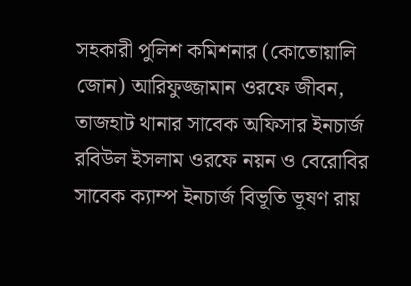সহকারী পুলিশ কমিশনার (কোতোয়ালি জোন) আরিফুজ্জামান ওরফে জীবন, তাজহাট থানার সাবেক অফিসার ইনচার্জ রবিউল ইসলাম ওরফে নয়ন ও বেরোবির সাবেক ক্যাম্প ইনচার্জ বিভূতি ভূষণ রায়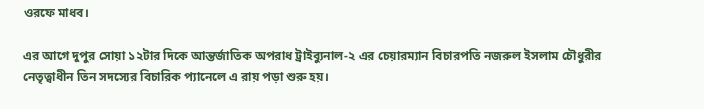ওরফে মাধব।

এর আগে দুপুর সোয়া ১২টার দিকে আন্তর্জাতিক অপরাধ ট্রাইব্যুনাল-২ এর চেয়ারম্যান বিচারপতি নজরুল ইসলাম চৌধুরীর নেতৃত্বাধীন তিন সদস্যের বিচারিক প্যানেলে এ রায় পড়া শুরু হয়।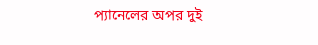প্যানেলের অপর দুই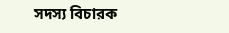সদস্য বিচারক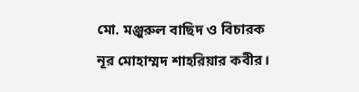মো. মঞ্জুরুল বাছিদ ও বিচারক নূর মোহাম্মদ শাহরিয়ার কবীর।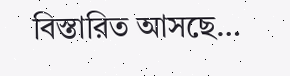বিস্তারিত আসছে…